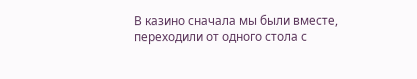В казино сначала мы были вместе, переходили от одного стола с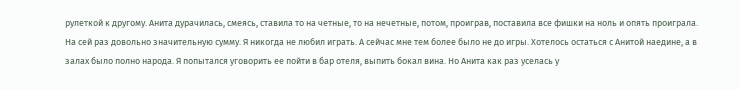рулеткой к другому. Анита дурачилась, смеясь, ставила то на четные, то на нечетные, потом, проиграв, поставила все фишки на ноль и опять проиграла. На сей раз довольно значительную сумму. Я никогда не любил играть. А сейчас мне тем более было не до игры. Хотелось остаться с Анитой наедине, а в залах было полно народа. Я попытался уговорить ее пойти в бар отеля, выпить бокал вина. Но Анита как раз уселась у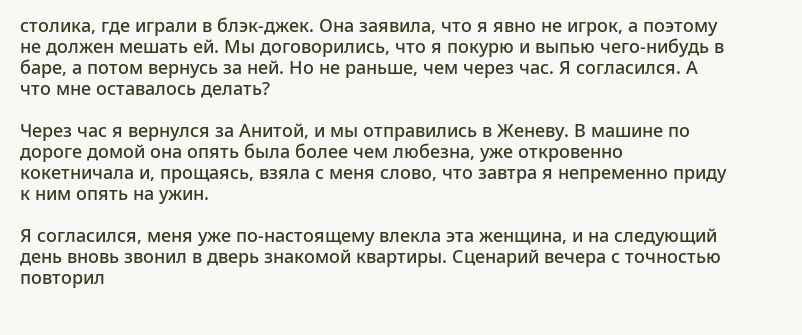столика, где играли в блэк-джек. Она заявила, что я явно не игрок, а поэтому не должен мешать ей. Мы договорились, что я покурю и выпью чего-нибудь в баре, а потом вернусь за ней. Но не раньше, чем через час. Я согласился. А что мне оставалось делать?

Через час я вернулся за Анитой, и мы отправились в Женеву. В машине по дороге домой она опять была более чем любезна, уже откровенно кокетничала и, прощаясь, взяла с меня слово, что завтра я непременно приду к ним опять на ужин.

Я согласился, меня уже по-настоящему влекла эта женщина, и на следующий день вновь звонил в дверь знакомой квартиры. Сценарий вечера с точностью повторил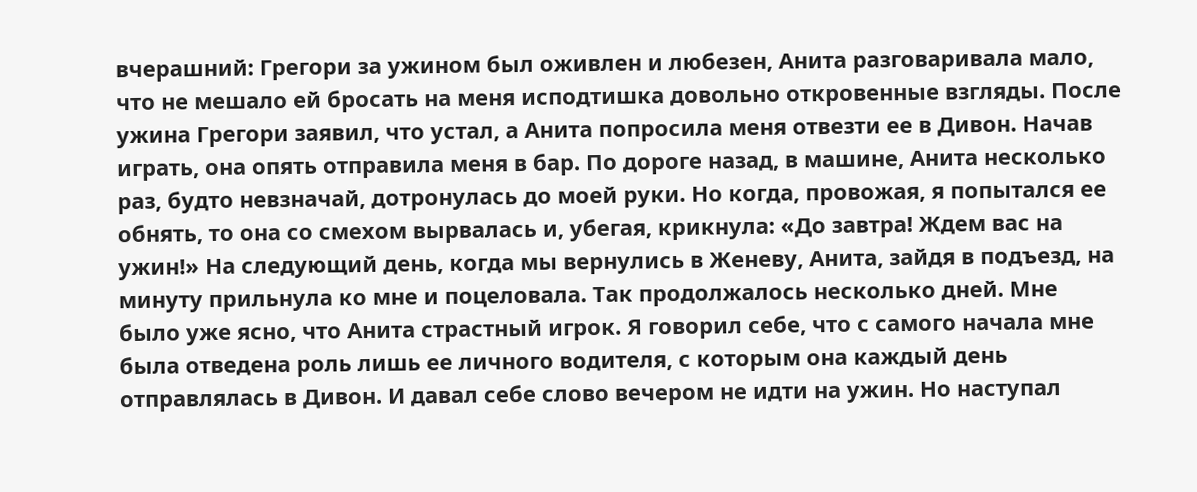вчерашний: Грегори за ужином был оживлен и любезен, Анита разговаривала мало, что не мешало ей бросать на меня исподтишка довольно откровенные взгляды. После ужина Грегори заявил, что устал, а Анита попросила меня отвезти ее в Дивон. Начав играть, она опять отправила меня в бар. По дороге назад, в машине, Анита несколько раз, будто невзначай, дотронулась до моей руки. Но когда, провожая, я попытался ее обнять, то она со смехом вырвалась и, убегая, крикнула: «До завтра! Ждем вас на ужин!» На следующий день, когда мы вернулись в Женеву, Анита, зайдя в подъезд, на минуту прильнула ко мне и поцеловала. Так продолжалось несколько дней. Мне было уже ясно, что Анита страстный игрок. Я говорил себе, что с самого начала мне была отведена роль лишь ее личного водителя, с которым она каждый день отправлялась в Дивон. И давал себе слово вечером не идти на ужин. Но наступал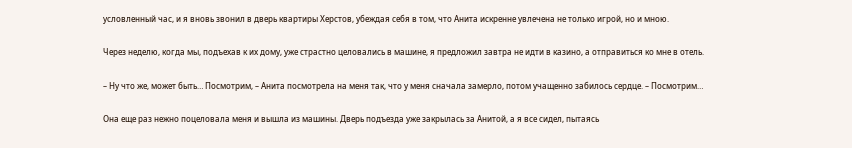условленный час, и я вновь звонил в дверь квартиры Херстов, убеждая себя в том, что Анита искренне увлечена не только игрой, но и мною.

Через неделю, когда мы, подъехав к их дому, уже страстно целовались в машине, я предложил завтра не идти в казино, а отправиться ко мне в отель.

– Ну что же, может быть… Посмотрим, – Анита посмотрела на меня так, что у меня сначала замерло, потом учащенно забилось сердце. – Посмотрим…

Она еще раз нежно поцеловала меня и вышла из машины. Дверь подъезда уже закрылась за Анитой, а я все сидел, пытаясь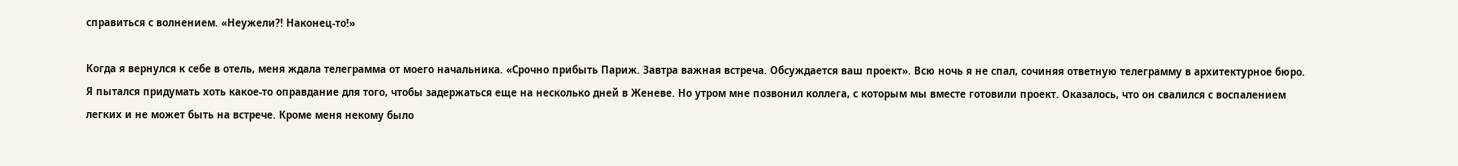справиться с волнением. «Неужели?! Наконец-то!»

Когда я вернулся к себе в отель, меня ждала телеграмма от моего начальника. «Срочно прибыть Париж. Завтра важная встреча. Обсуждается ваш проект». Всю ночь я не спал, сочиняя ответную телеграмму в архитектурное бюро. Я пытался придумать хоть какое-то оправдание для того, чтобы задержаться еще на несколько дней в Женеве. Но утром мне позвонил коллега, с которым мы вместе готовили проект. Оказалось, что он свалился с воспалением легких и не может быть на встрече. Кроме меня некому было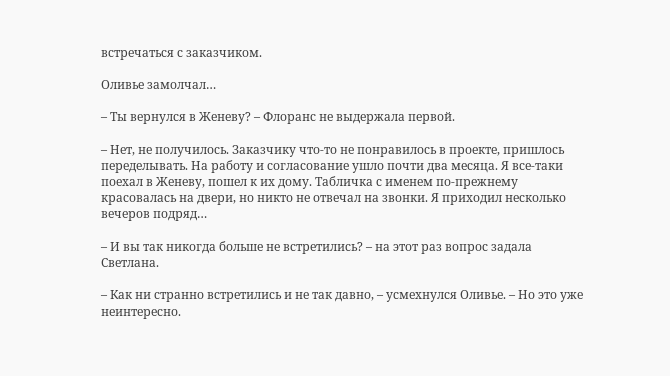встречаться с заказчиком.

Оливье замолчал…

– Ты вернулся в Женеву? – Флоранс не выдержала первой.

– Нет, не получилось. Заказчику что-то не понравилось в проекте, пришлось переделывать. На работу и согласование ушло почти два месяца. Я все-таки поехал в Женеву, пошел к их дому. Табличка с именем по-прежнему красовалась на двери, но никто не отвечал на звонки. Я приходил несколько вечеров подряд…

– И вы так никогда больше не встретились? – на этот раз вопрос задала Светлана.

– Как ни странно встретились и не так давно, – усмехнулся Оливье. – Но это уже неинтересно.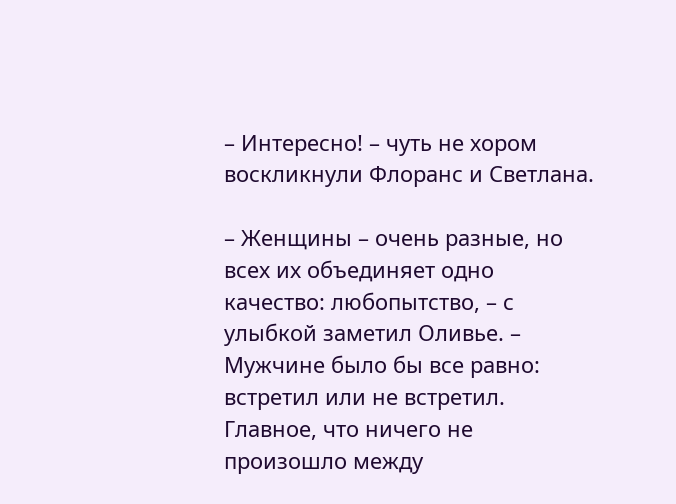– Интересно! – чуть не хором воскликнули Флоранс и Светлана.

– Женщины – очень разные, но всех их объединяет одно качество: любопытство, – с улыбкой заметил Оливье. – Мужчине было бы все равно: встретил или не встретил. Главное, что ничего не произошло между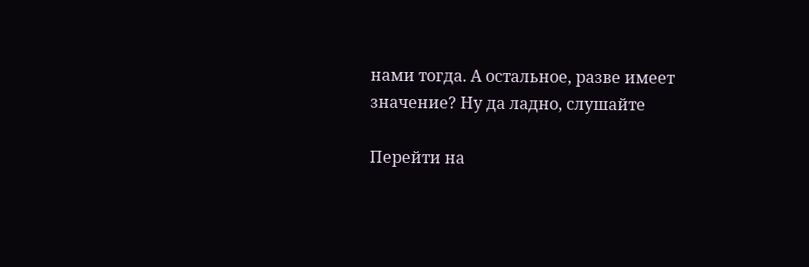нами тогда. А остальное, разве имеет значение? Ну да ладно, слушайте

Перейти на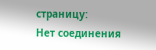страницу:
Нет соединения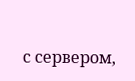с сервером,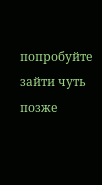попробуйте зайти чуть позже